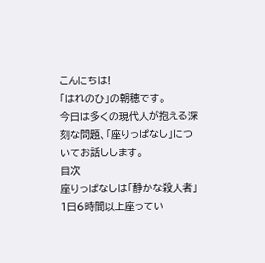こんにちは!
「はれのひ」の朝穂です。
今日は多くの現代人が抱える深刻な問題、「座りっぱなし」についてお話しします。
目次
座りっぱなしは「静かな殺人者」
1日6時間以上座ってい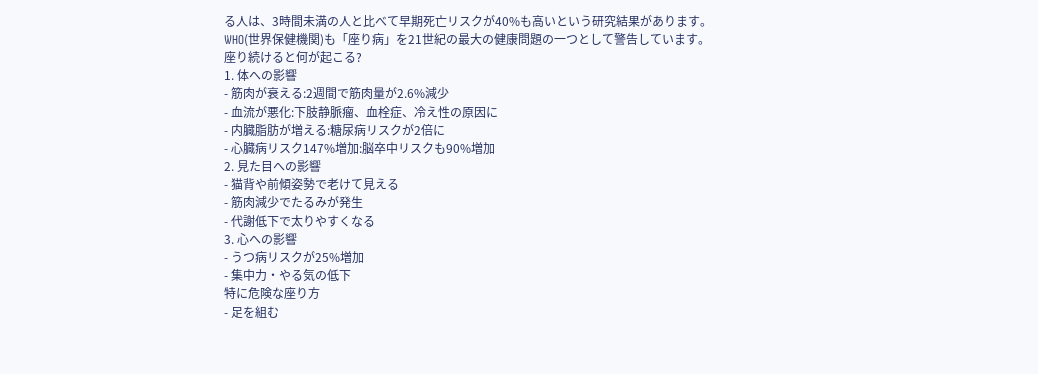る人は、3時間未満の人と比べて早期死亡リスクが40%も高いという研究結果があります。
WHO(世界保健機関)も「座り病」を21世紀の最大の健康問題の一つとして警告しています。
座り続けると何が起こる?
1. 体への影響
- 筋肉が衰える:2週間で筋肉量が2.6%減少
- 血流が悪化:下肢静脈瘤、血栓症、冷え性の原因に
- 内臓脂肪が増える:糖尿病リスクが2倍に
- 心臓病リスク147%増加:脳卒中リスクも90%増加
2. 見た目への影響
- 猫背や前傾姿勢で老けて見える
- 筋肉減少でたるみが発生
- 代謝低下で太りやすくなる
3. 心への影響
- うつ病リスクが25%増加
- 集中力・やる気の低下
特に危険な座り方
- 足を組む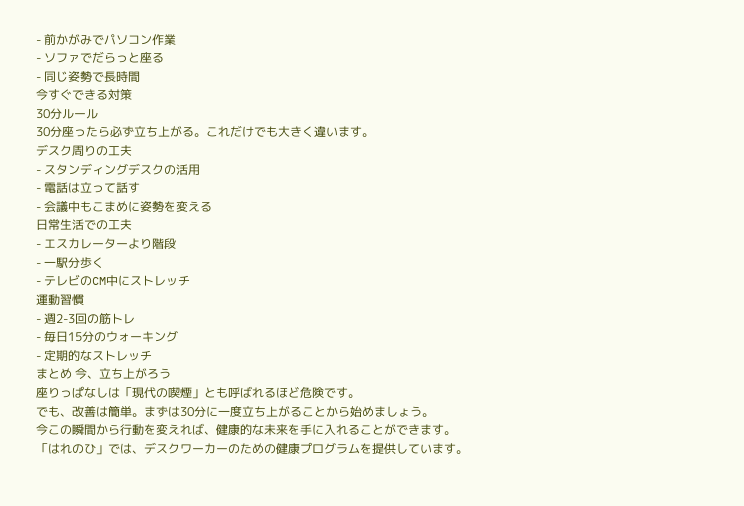- 前かがみでパソコン作業
- ソファでだらっと座る
- 同じ姿勢で長時間
今すぐできる対策
30分ルール
30分座ったら必ず立ち上がる。これだけでも大きく違います。
デスク周りの工夫
- スタンディングデスクの活用
- 電話は立って話す
- 会議中もこまめに姿勢を変える
日常生活での工夫
- エスカレーターより階段
- 一駅分歩く
- テレビのCM中にストレッチ
運動習慣
- 週2-3回の筋トレ
- 毎日15分のウォーキング
- 定期的なストレッチ
まとめ 今、立ち上がろう
座りっぱなしは「現代の喫煙」とも呼ばれるほど危険です。
でも、改善は簡単。まずは30分に一度立ち上がることから始めましょう。
今この瞬間から行動を変えれば、健康的な未来を手に入れることができます。
「はれのひ」では、デスクワーカーのための健康プログラムを提供しています。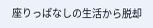座りっぱなしの生活から脱却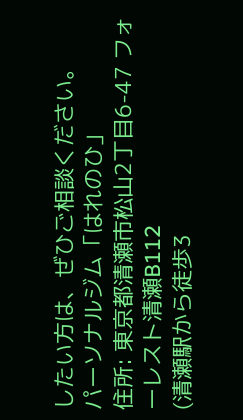したい方は、ぜひご相談ください。
パーソナルジム「はれのひ」
住所: 東京都清瀬市松山2丁目6-47 フォーレスト清瀬B112
(清瀬駅から徒歩3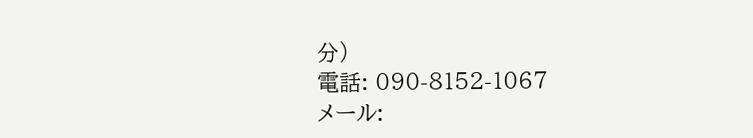分)
電話: 090-8152-1067
メール: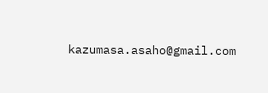kazumasa.asaho@gmail.com